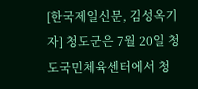[한국제일신문, 김성옥기자] 청도군은 7월 20일 청도국민체육센터에서 청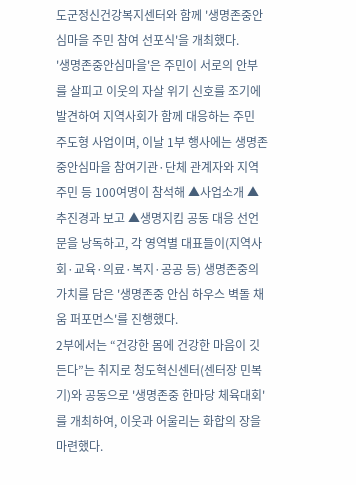도군정신건강복지센터와 함께 '생명존중안심마을 주민 참여 선포식'을 개최했다.
'생명존중안심마을'은 주민이 서로의 안부를 살피고 이웃의 자살 위기 신호를 조기에 발견하여 지역사회가 함께 대응하는 주민 주도형 사업이며, 이날 1부 행사에는 생명존중안심마을 참여기관·단체 관계자와 지역주민 등 100여명이 참석해 ▲사업소개 ▲추진경과 보고 ▲생명지킴 공동 대응 선언문을 낭독하고, 각 영역별 대표들이(지역사회·교육·의료·복지·공공 등) 생명존중의 가치를 담은 '생명존중 안심 하우스 벽돌 채움 퍼포먼스'를 진행했다.
2부에서는 “건강한 몸에 건강한 마음이 깃든다”는 취지로 청도혁신센터(센터장 민복기)와 공동으로 '생명존중 한마당 체육대회'를 개최하여, 이웃과 어울리는 화합의 장을 마련했다.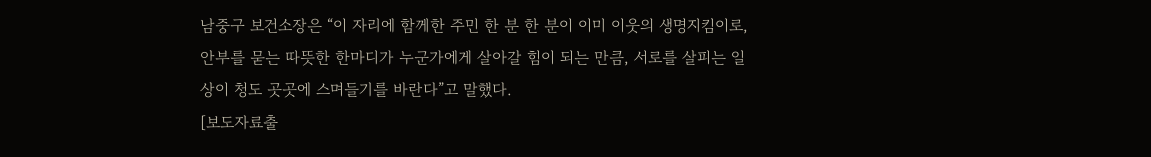남중구 보건소장은 “이 자리에 함께한 주민 한 분 한 분이 이미 이웃의 생명지킴이로, 안부를 묻는 따뜻한 한마디가 누군가에게 살아갈 힘이 되는 만큼, 서로를 살피는 일상이 청도 곳곳에 스며들기를 바란다”고 말했다.
[보도자료출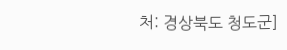처: 경상북도 청도군]